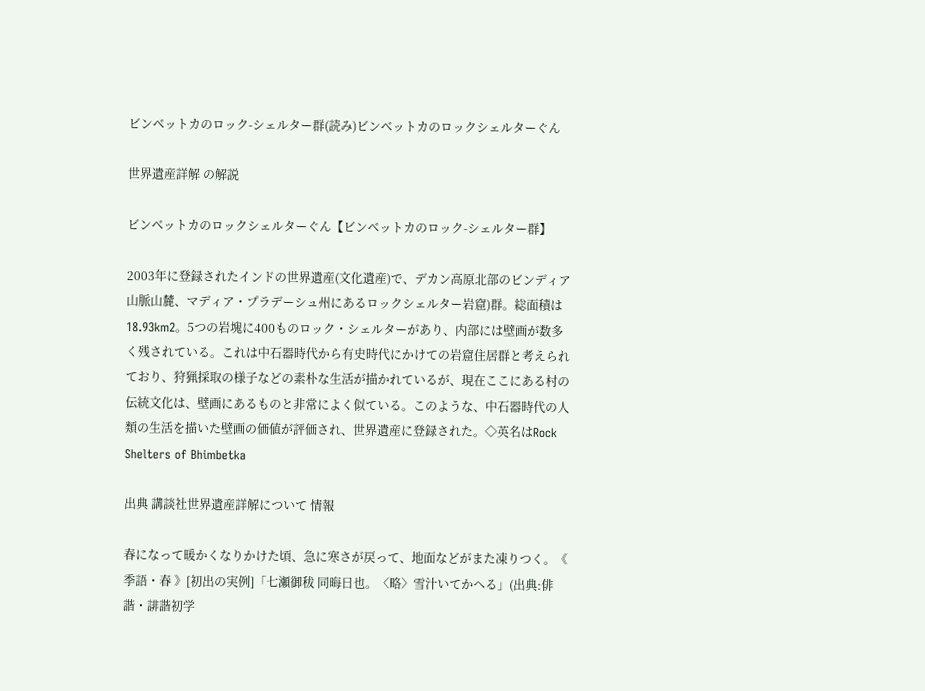ビンベットカのロック-シェルター群(読み)ビンベットカのロックシェルターぐん

世界遺産詳解 の解説

ビンベットカのロックシェルターぐん【ビンベットカのロック-シェルター群】

2003年に登録されたインドの世界遺産(文化遺産)で、デカン高原北部のビンディア山脈山麓、マディア・プラデーシュ州にあるロックシェルター岩窟)群。総面積は18.93km2。5つの岩塊に400ものロック・シェルターがあり、内部には壁画が数多く残されている。これは中石器時代から有史時代にかけての岩窟住居群と考えられており、狩猟採取の様子などの素朴な生活が描かれているが、現在ここにある村の伝統文化は、壁画にあるものと非常によく似ている。このような、中石器時代の人類の生活を描いた壁画の価値が評価され、世界遺産に登録された。◇英名はRock Shelters of Bhimbetka

出典 講談社世界遺産詳解について 情報

春になって暖かくなりかけた頃、急に寒さが戻って、地面などがまた凍りつく。《 季語・春 》[初出の実例]「七瀬御秡 同晦日也。〈略〉雪汁いてかへる」(出典:俳諧・誹諧初学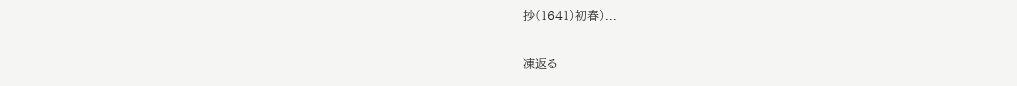抄(1641)初春)...

凍返る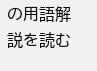の用語解説を読む